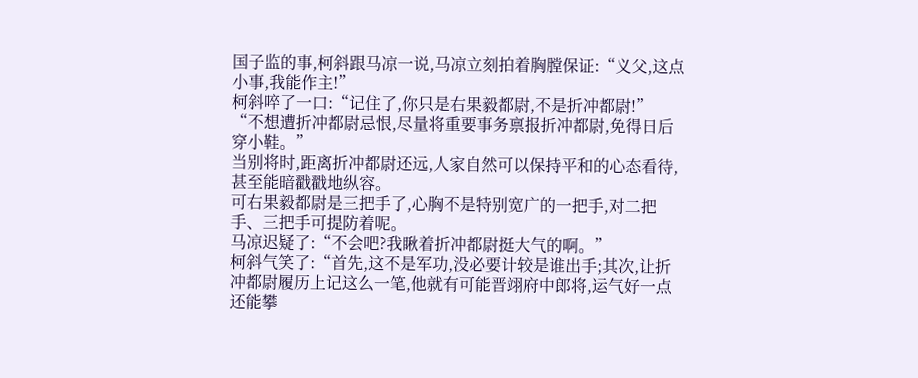国子监的事,柯斜跟马凉一说,马凉立刻拍着胸膛保证:“义父,这点小事,我能作主!”
柯斜啐了一口:“记住了,你只是右果毅都尉,不是折冲都尉!”
“不想遭折冲都尉忌恨,尽量将重要事务禀报折冲都尉,免得日后穿小鞋。”
当别将时,距离折冲都尉还远,人家自然可以保持平和的心态看待,甚至能暗戳戳地纵容。
可右果毅都尉是三把手了,心胸不是特别宽广的一把手,对二把手、三把手可提防着呢。
马凉迟疑了:“不会吧?我瞅着折冲都尉挺大气的啊。”
柯斜气笑了:“首先,这不是军功,没必要计较是谁出手;其次,让折冲都尉履历上记这么一笔,他就有可能晋翊府中郎将,运气好一点还能攀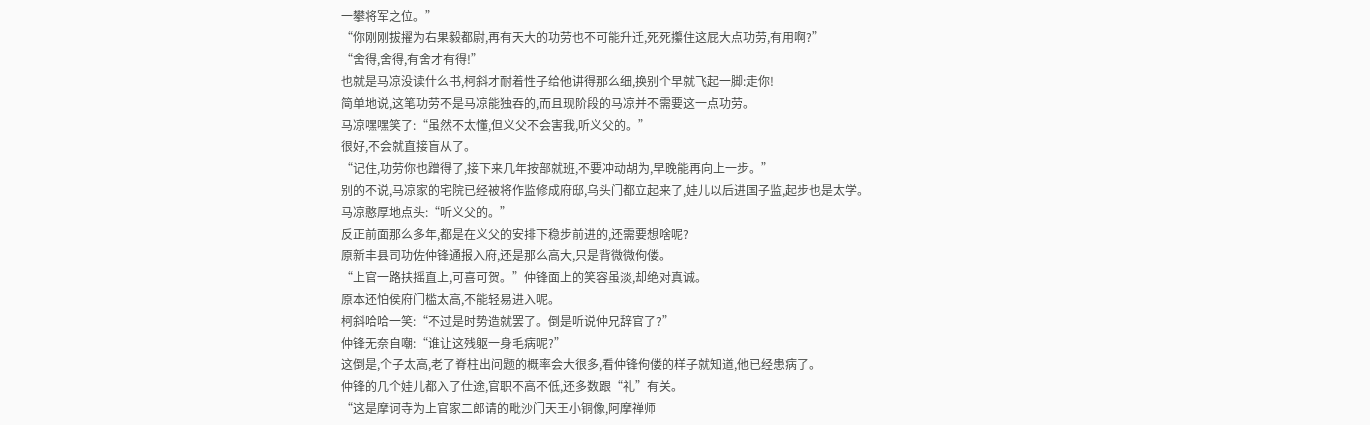一攀将军之位。”
“你刚刚拔擢为右果毅都尉,再有天大的功劳也不可能升迁,死死攥住这屁大点功劳,有用啊?”
“舍得,舍得,有舍才有得!”
也就是马凉没读什么书,柯斜才耐着性子给他讲得那么细,换别个早就飞起一脚:走你!
简单地说,这笔功劳不是马凉能独吞的,而且现阶段的马凉并不需要这一点功劳。
马凉嘿嘿笑了:“虽然不太懂,但义父不会害我,听义父的。”
很好,不会就直接盲从了。
“记住,功劳你也蹭得了,接下来几年按部就班,不要冲动胡为,早晚能再向上一步。”
别的不说,马凉家的宅院已经被将作监修成府邸,乌头门都立起来了,娃儿以后进国子监,起步也是太学。
马凉憨厚地点头:“听义父的。”
反正前面那么多年,都是在义父的安排下稳步前进的,还需要想啥呢?
原新丰县司功佐仲锋通报入府,还是那么高大,只是背微微佝偻。
“上官一路扶摇直上,可喜可贺。”仲锋面上的笑容虽淡,却绝对真诚。
原本还怕侯府门槛太高,不能轻易进入呢。
柯斜哈哈一笑:“不过是时势造就罢了。倒是听说仲兄辞官了?”
仲锋无奈自嘲:“谁让这残躯一身毛病呢?”
这倒是,个子太高,老了脊柱出问题的概率会大很多,看仲锋佝偻的样子就知道,他已经患病了。
仲锋的几个娃儿都入了仕途,官职不高不低,还多数跟“礼”有关。
“这是摩诃寺为上官家二郎请的毗沙门天王小铜像,阿摩禅师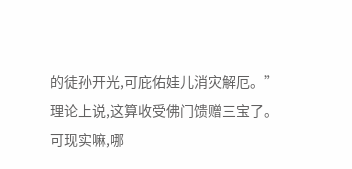的徒孙开光,可庇佑娃儿消灾解厄。”
理论上说,这算收受佛门馈赠三宝了。
可现实嘛,哪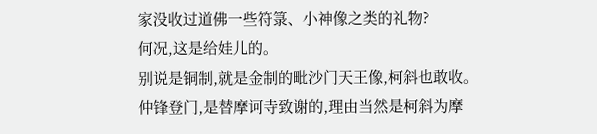家没收过道佛一些符箓、小神像之类的礼物?
何况,这是给娃儿的。
别说是铜制,就是金制的毗沙门天王像,柯斜也敢收。
仲锋登门,是替摩诃寺致谢的,理由当然是柯斜为摩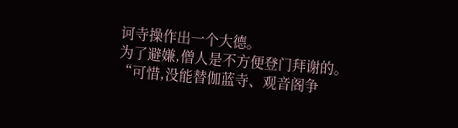诃寺操作出一个大德。
为了避嫌,僧人是不方便登门拜谢的。
“可惜,没能替伽蓝寺、观音阁争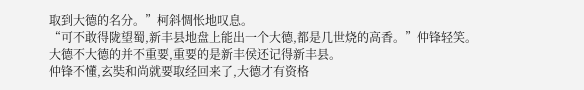取到大德的名分。”柯斜惆怅地叹息。
“可不敢得陇望蜀,新丰县地盘上能出一个大德,都是几世烧的高香。”仲锋轻笑。
大德不大德的并不重要,重要的是新丰侯还记得新丰县。
仲锋不懂,玄奘和尚就要取经回来了,大德才有资格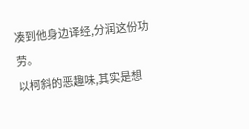凑到他身边译经,分润这份功劳。
以柯斜的恶趣味,其实是想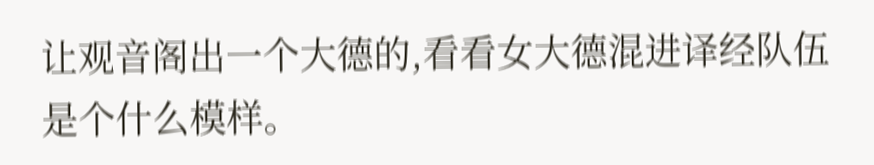让观音阁出一个大德的,看看女大德混进译经队伍是个什么模样。